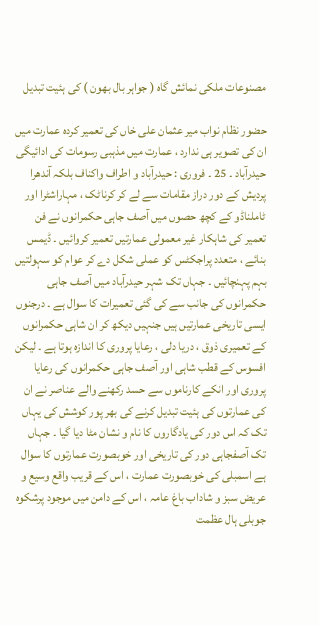مصنوعات ملکی نمائش گاہ ( جواہر بال بھون ) کی ہئیت تبدیل

حضور نظام نواب میر عثمان علی خاں کی تعمیر کردہ عمارت میں ان کی تصویر ہی ندارد ، عمارت میں مذہبی رسومات کی ادائیگی
حیدرآباد ۔ 25 ۔ فروری : حیدرآباد و اطراف واکناف بلکہ آندھرا پردیش کے دور دراز مقامات سے لے کر کرناٹک ، مہاراشٹرا اور ٹاملناڈو کے کچھ حصوں میں آصف جاہی حکمرانوں نے فن تعمیر کی شاہکار غیر معمولی عمارتیں تعمیر کروائیں ۔ ڈیمس بنائے ، متعدد پراجکٹس کو عملی شکل دے کر عوام کو سہولتیں بہم پہنچائیں ۔ جہاں تک شہر حیدرآباد میں آصف جاہی حکمرانوں کی جانب سے کی گئی تعمیرات کا سوال ہے ۔ درجنوں ایسی تاریخی عمارتیں ہیں جنہیں دیکھ کر ان شاہی حکمرانوں کے تعمیری ذوق ، دریا دلی ، رعایا پروری کا اندازہ ہوتا ہے ۔ لیکن افسوس کے قطب شاہی اور آصف جاہی حکمرانوں کی رعایا پروری اور انکے کارناموں سے حسد رکھنے والے عناصر نے ان کی عمارتوں کی ہئیت تبدیل کرنے کی بھر پور کوشش کی یہاں تک کہ اس دور کی یادگاروں کا نام و نشان مٹا دیا گیا ۔ جہاں تک آصفجاہی دور کی تاریخی اور خوبصورت عمارتوں کا سوال ہے اسمبلی کی خوبصورت عمارت ، اس کے قریب واقع وسیع و عریض سبز و شاداب باغ عامہ ، اس کے دامن میں موجود پرشکوہ جوبلی ہال عظمت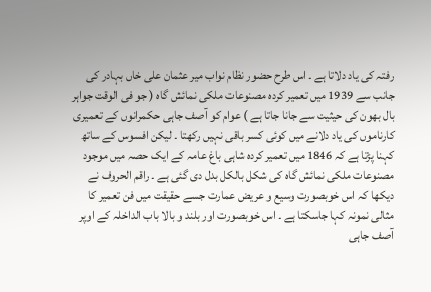رفتہ کی یاد دلاتا ہے ۔ اس طرح حضور نظام نواب میر عثمان علی خاں بہادر کی جانب سے 1939 میں تعمیر کردہ مصنوعات ملکی نمائش گاہ ( جو فی الوقت جواہر بال بھون کی حیثیت سے جانا جاتا ہے ) عوام کو آصف جاہی حکمرانوں کے تعمیری کارناموں کی یاد دلانے میں کوئی کسر باقی نہیں رکھتا ۔ لیکن افسوس کے ساتھ کہنا پڑتا ہے کہ 1846 میں تعمیر کردہ شاہی باغ عامہ کے ایک حصہ میں موجود مصنوعات ملکی نمائش گاہ کی شکل بالکل بدل دی گئی ہے ۔ راقم الحروف نے دیکھا کہ اس خوبصورت وسیع و عریض عمارت جسے حقیقت میں فن تعمیر کا مثالی نمونہ کہا جاسکتا ہے ۔ اس خوبصورت اور بلند و بالا باب الداخلہ کے اوپر آصف جاہی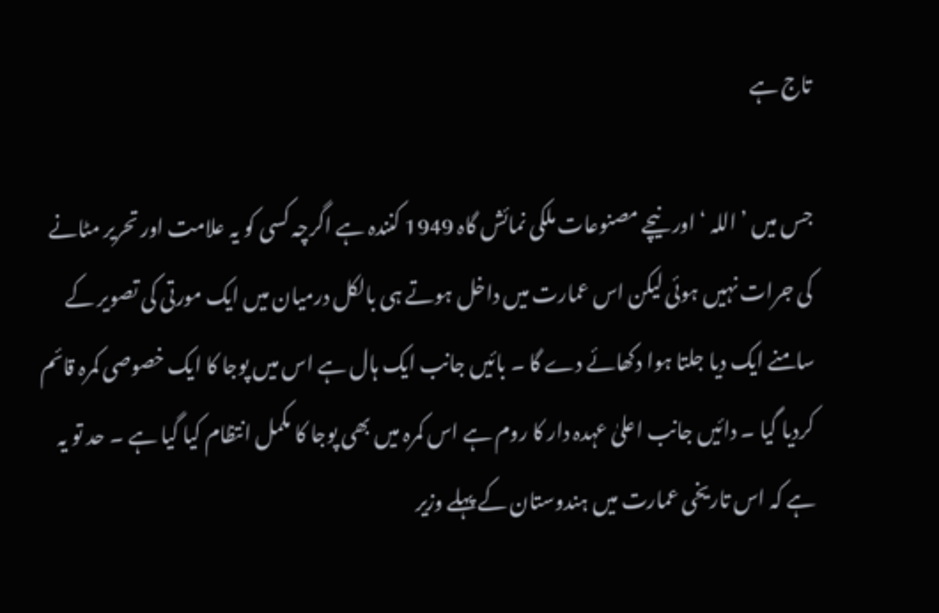تاج ہے

جس میں ’ اللہ ‘ اور نیچے مصنوعات ملکی نمائش گاہ 1949 کنندہ ہے اگرچہ کسی کو یہ علامت اور تحریر مٹانے کی جرات نہیں ہوئی لیکن اس عمارت میں داخل ہوتے ہی بالکل درمیان میں ایک مورتی کی تصویر کے سامنے ایک دیا جلتا ہوا دکھائے دے گا ۔ بائیں جانب ایک ہال ہے اس میں پوجا کا ایک خصوصی کمرہ قائم کردیا گیا ۔ دائیں جانب اعلیٰ عہدہ دار کا روم ہے اس کمرہ میں بھی پوجا کا مکمل انتظام کیا گیا ہے ۔ حد تو یہ ہے کہ اس تاریخی عمارت میں ہندوستان کے پہلے وزیر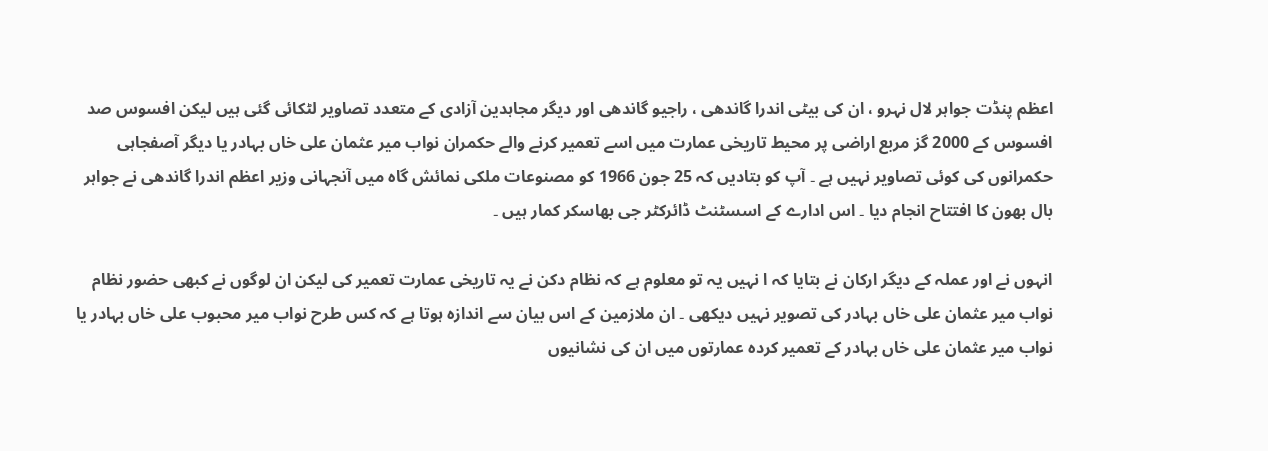اعظم پنڈت جواہر لال نہرو ، ان کی بیٹی اندرا گاندھی ، راجیو گاندھی اور دیگر مجاہدین آزادی کے متعدد تصاویر لٹکائی گئی ہیں لیکن افسوس صد افسوس کے 2000 گز مربع اراضی پر محیط تاریخی عمارت میں اسے تعمیر کرنے والے حکمران نواب میر عثمان علی خاں بہادر یا دیگر آصفجاہی حکمرانوں کی کوئی تصاویر نہیں ہے ۔ آپ کو بتادیں کہ 25 جون 1966 کو مصنوعات ملکی نمائش گاہ میں آنجہانی وزیر اعظم اندرا گاندھی نے جواہر بال بھون کا افتتاح انجام دیا ۔ اس ادارے کے اسسٹنٹ ڈائرکٹر جی بھاسکر کمار ہیں ۔

انہوں نے اور عملہ کے دیگر ارکان نے بتایا کہ ا نہیں یہ تو معلوم ہے کہ نظام دکن نے یہ تاریخی عمارت تعمیر کی لیکن ان لوگوں نے کبھی حضور نظام نواب میر عثمان علی خاں بہادر کی تصویر نہیں دیکھی ۔ ان ملازمین کے اس بیان سے اندازہ ہوتا ہے کہ کس طرح نواب میر محبوب علی خاں بہادر یا نواب میر عثمان علی خاں بہادر کے تعمیر کردہ عمارتوں میں ان کی نشانیوں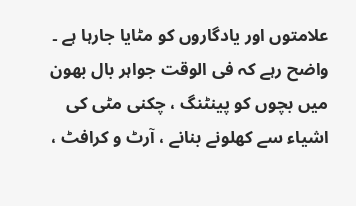علامتوں اور یادگاروں کو مٹایا جارہا ہے ۔ واضح رہے کہ فی الوقت جواہر بال بھون میں بچوں کو پینٹنگ ، چکنی مٹی کی اشیاء سے کھلونے بنانے ، آرٹ و کرافٹ ،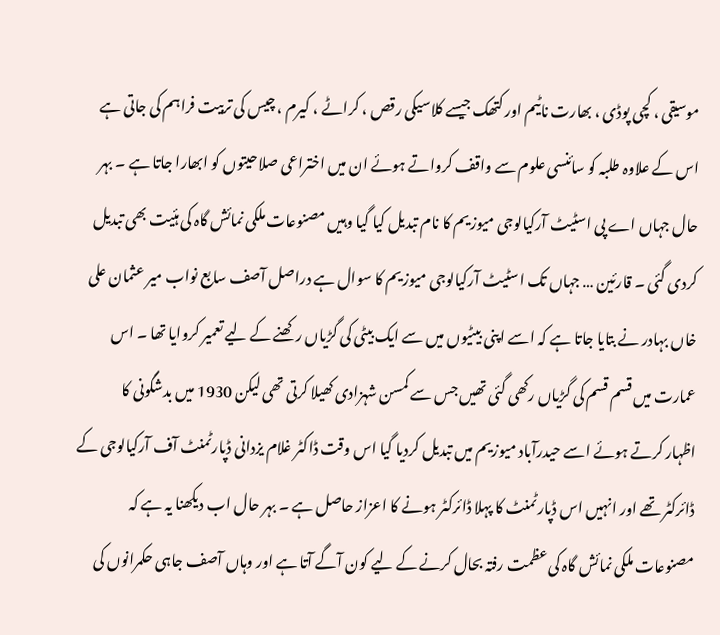موسیقی ، کچی پوڈی ، بھارت ناٹیم اور کتھک جیسے کلاسیکی رقص ، کراٹے ، کیرم ، چیس کی تربیت فراہم کی جاتی ہے اس کے علاوہ طلبہ کو سائنسی علوم سے واقف کرواتے ہوئے ان میں اختراعی صلاحیتوں کو ابھارا جاتا ہے ۔ بہر حال جہاں اے پی اسٹیٹ آرکیالوجی میوزیم کا نام تبدیل کیا گیا وہیں مصنوعات ملکی نمائش گاہ کی ہئیت بھی تبدیل کردی گئی ۔ قارئین … جہاں تک اسٹیٹ آرکیالوجی میوزیم کا سوال ہے دراصل آصف سابع نواب میر عثمان علی خاں بہادر نے بتایا جاتا ہے کہ اسے اپنی بیٹیوں میں سے ایک بیٹی کی گڑیاں رکھنے کے لیے تعمیر کروایا تھا ۔ اس عمارت میں قسم قسم کی گڑیاں رکھی گئی تھیں جس سے کمسن شہزادی کھیلا کرتی تھی لیکن 1930 میں بدشگونی کا اظہار کرتے ہوئے اسے حیدرآباد میوزیم میں تبدیل کردیا گیا اس وقت ڈاکٹر غلام یزدانی ڈپارٹمنٹ آف آرکیالوجی کے ڈائرکٹر تھے اور انہیں اس ڈپارٹمنٹ کا پہلا ڈائرکٹر ہونے کا اعزاز حاصل ہے ۔ بہر حال اب دیکھنا یہ ہے کہ مصنوعات ملکی نمائش گاہ کی عظمت رفتہ بحال کرنے کے لیے کون آگے آتا ہے اور وہاں آصف جاہی حکمرانوں کی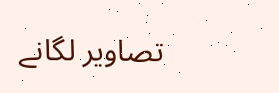تصاویر لگانے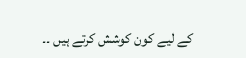کے لیے کون کوشش کرتے ہیں ۔۔